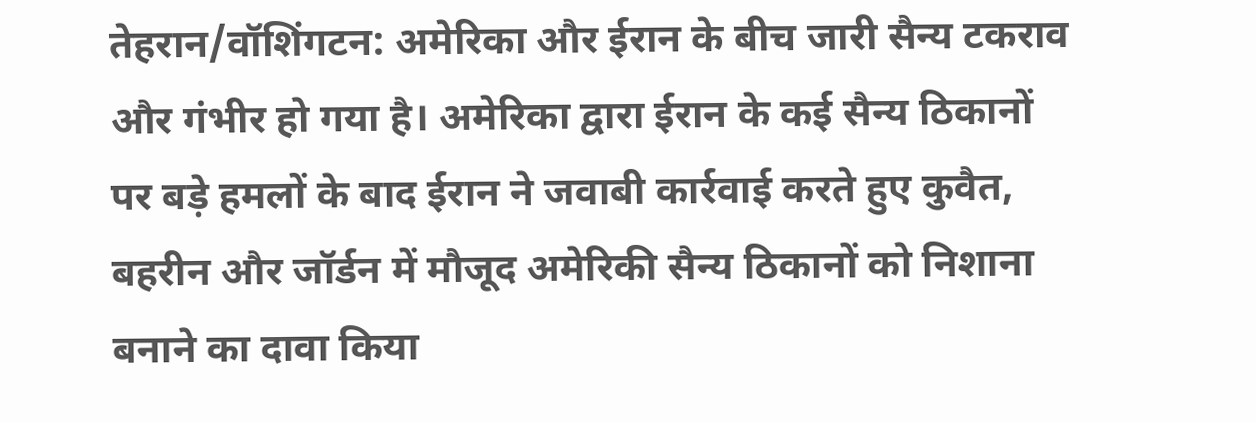तेहरान/वॉशिंगटन: अमेरिका और ईरान के बीच जारी सैन्य टकराव और गंभीर हो गया है। अमेरिका द्वारा ईरान के कई सैन्य ठिकानों पर बड़े हमलों के बाद ईरान ने जवाबी कार्रवाई करते हुए कुवैत, बहरीन और जॉर्डन में मौजूद अमेरिकी सैन्य ठिकानों को निशाना बनाने का दावा किया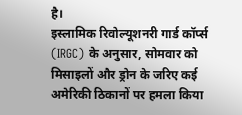है।
इस्लामिक रिवोल्यूशनरी गार्ड कॉर्प्स (IRGC) के अनुसार, सोमवार को मिसाइलों और ड्रोन के जरिए कई अमेरिकी ठिकानों पर हमला किया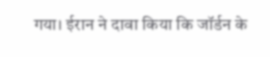गया। ईरान ने दावा किया कि जॉर्डन के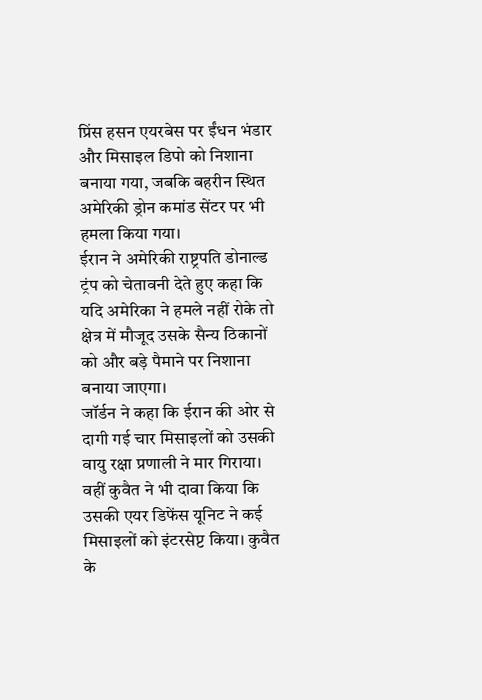प्रिंस हसन एयरबेस पर ईंधन भंडार और मिसाइल डिपो को निशाना बनाया गया, जबकि बहरीन स्थित अमेरिकी ड्रोन कमांड सेंटर पर भी हमला किया गया।
ईरान ने अमेरिकी राष्ट्रपति डोनाल्ड ट्रंप को चेतावनी देते हुए कहा कि यदि अमेरिका ने हमले नहीं रोके तो क्षेत्र में मौजूद उसके सैन्य ठिकानों को और बड़े पैमाने पर निशाना बनाया जाएगा।
जॉर्डन ने कहा कि ईरान की ओर से दागी गई चार मिसाइलों को उसकी वायु रक्षा प्रणाली ने मार गिराया। वहीं कुवैत ने भी दावा किया कि उसकी एयर डिफेंस यूनिट ने कई मिसाइलों को इंटरसेप्ट किया। कुवैत के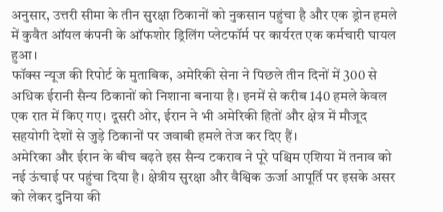अनुसार, उत्तरी सीमा के तीन सुरक्षा ठिकानों को नुकसान पहुंचा है और एक ड्रोन हमले में कुवैत ऑयल कंपनी के ऑफशोर ड्रिलिंग प्लेटफॉर्म पर कार्यरत एक कर्मचारी घायल हुआ।
फॉक्स न्यूज की रिपोर्ट के मुताबिक, अमेरिकी सेना ने पिछले तीन दिनों में 300 से अधिक ईरानी सैन्य ठिकानों को निशाना बनाया है। इनमें से करीब 140 हमले केवल एक रात में किए गए। दूसरी ओर, ईरान ने भी अमेरिकी हितों और क्षेत्र में मौजूद सहयोगी देशों से जुड़े ठिकानों पर जवाबी हमले तेज कर दिए हैं।
अमेरिका और ईरान के बीच बढ़ते इस सैन्य टकराव ने पूरे पश्चिम एशिया में तनाव को नई ऊंचाई पर पहुंचा दिया है। क्षेत्रीय सुरक्षा और वैश्विक ऊर्जा आपूर्ति पर इसके असर को लेकर दुनिया की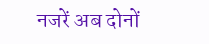नजरें अब दोनों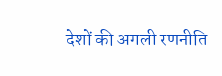देशों की अगली रणनीति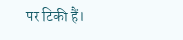पर टिकी हैं।